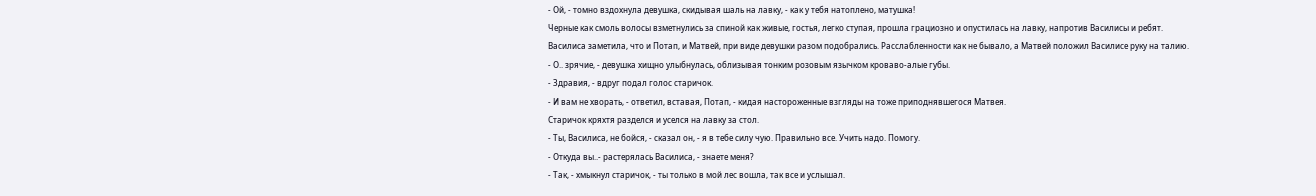- Ой, - томно вздохнула девушка, скидывая шаль на лавку, - как у тебя натоплено, матушка!
Черные как смоль волосы взметнулись за спиной как живые, гостья, легко ступая, прошла грациозно и опустилась на лавку, напротив Василисы и ребят.
Василиса заметила, что и Потап, и Матвей, при виде девушки разом подобрались. Расслабленности как не бывало, а Матвей положил Василисе руку на талию.
- О.. зрячие, - девушка хищно улыбнулась, облизывая тонким розовым язычком кроваво-алые губы.
- Здравия, - вдруг подал голос старичок.
- И вам не хворать, - ответил, вставая, Потап, - кидая настороженные взгляды на тоже приподнявшегося Матвея.
Старичок кряхтя разделся и уселся на лавку за стол.
- Ты, Василиса, не бойся, - сказал он, - я в тебе силу чую. Правильно все. Учить надо. Помогу.
- Откуда вы..- растерялась Василиса, - знаете меня?
- Так, - хмыкнул старичок, - ты только в мой лес вошла, так все и услышал.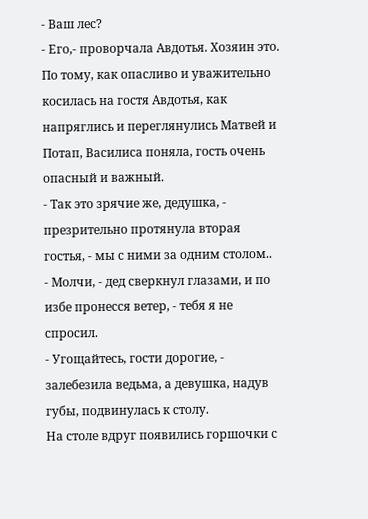- Ваш лес?
- Его,- проворчала Авдотья. Хозяин это.
По тому, как опасливо и уважительно косилась на гостя Авдотья, как напряглись и переглянулись Матвей и Потап, Василиса поняла, гость очень опасный и важный.
- Так это зрячие же, дедушка, - презрительно протянула вторая гостья, - мы с ними за одним столом..
- Молчи, - дед сверкнул глазами, и по избе пронесся ветер, - тебя я не спросил.
- Угощайтесь, гости дорогие, - залебезила ведьма, а девушка, надув губы, подвинулась к столу.
На столе вдруг появились горшочки с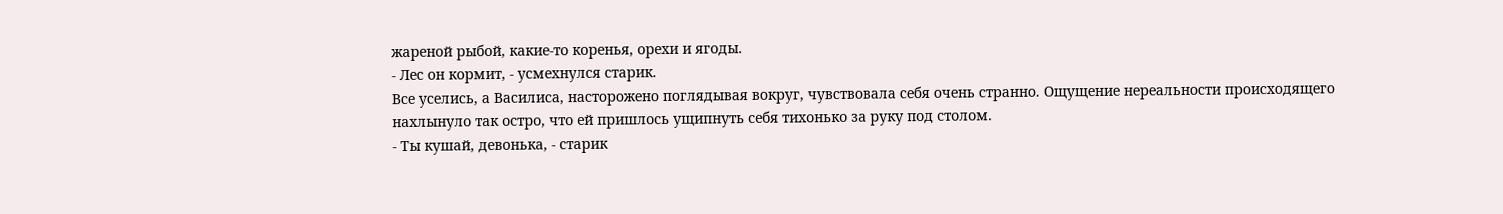жареной рыбой, какие-то коренья, орехи и ягоды.
- Лес он кормит, - усмехнулся старик.
Все уселись, а Василиса, насторожено поглядывая вокруг, чувствовала себя очень странно. Ощущение нереальности происходящего нахлынуло так остро, что ей пришлось ущипнуть себя тихонько за руку под столом.
- Ты кушай, девонька, - старик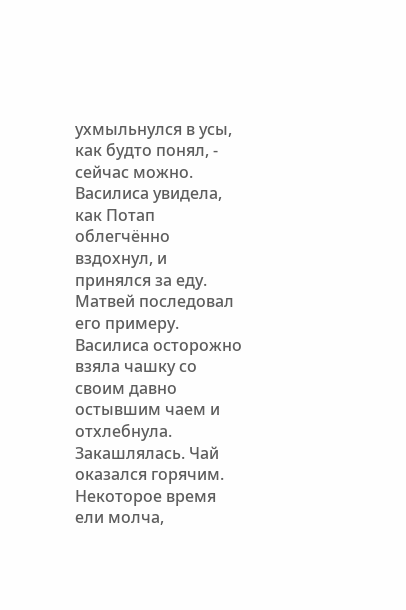ухмыльнулся в усы, как будто понял, - сейчас можно.
Василиса увидела, как Потап облегчённо вздохнул, и принялся за еду. Матвей последовал его примеру.
Василиса осторожно взяла чашку со своим давно остывшим чаем и отхлебнула. Закашлялась. Чай оказался горячим.
Некоторое время ели молча,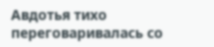Авдотья тихо переговаривалась со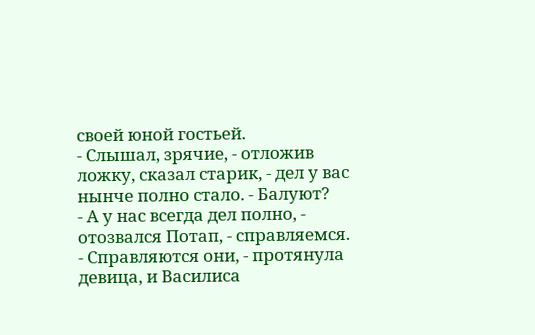своей юной гостьей.
- Слышал, зрячие, - отложив ложку, сказал старик, - дел у вас нынче полно стало. - Балуют?
- А у нас всегда дел полно, - отозвался Потап, - справляемся.
- Справляются они, - протянула девица, и Василиса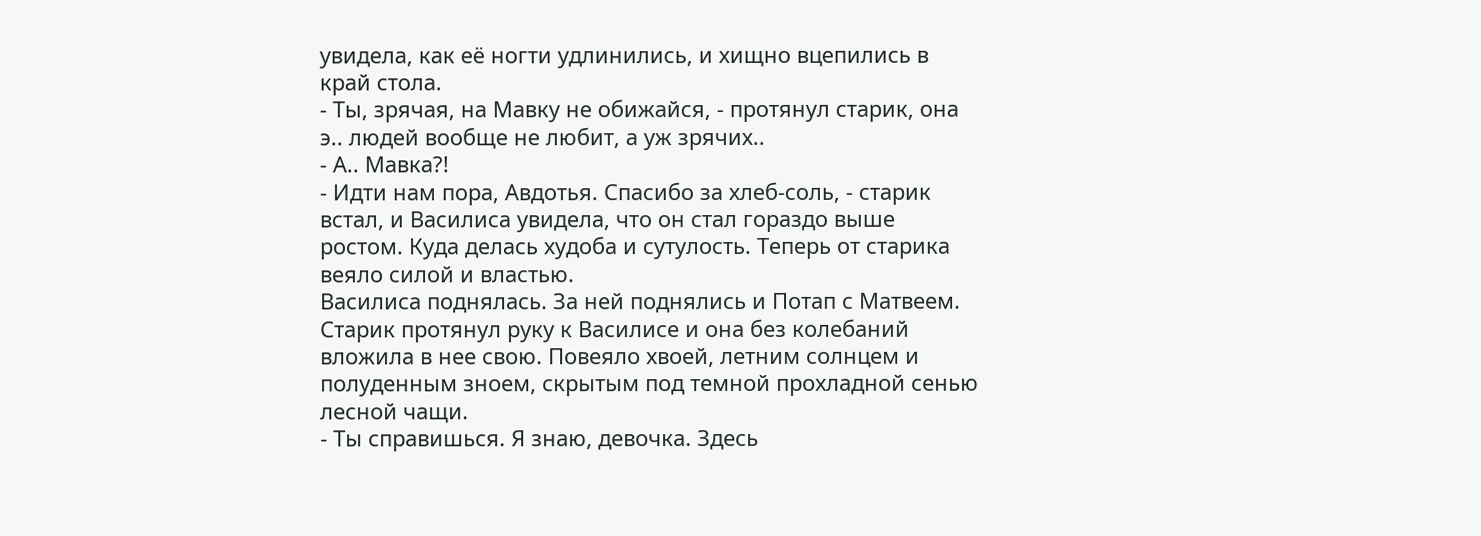увидела, как её ногти удлинились, и хищно вцепились в край стола.
- Ты, зрячая, на Мавку не обижайся, - протянул старик, она э.. людей вообще не любит, а уж зрячих..
- А.. Мавка?!
- Идти нам пора, Авдотья. Спасибо за хлеб-соль, - старик встал, и Василиса увидела, что он стал гораздо выше ростом. Куда делась худоба и сутулость. Теперь от старика веяло силой и властью.
Василиса поднялась. За ней поднялись и Потап с Матвеем.
Старик протянул руку к Василисе и она без колебаний вложила в нее свою. Повеяло хвоей, летним солнцем и полуденным зноем, скрытым под темной прохладной сенью лесной чащи.
- Ты справишься. Я знаю, девочка. Здесь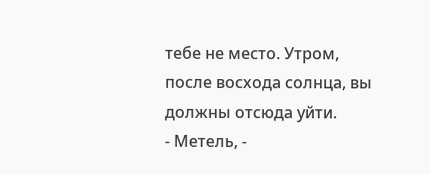тебе не место. Утром, после восхода солнца, вы должны отсюда уйти.
- Метель, -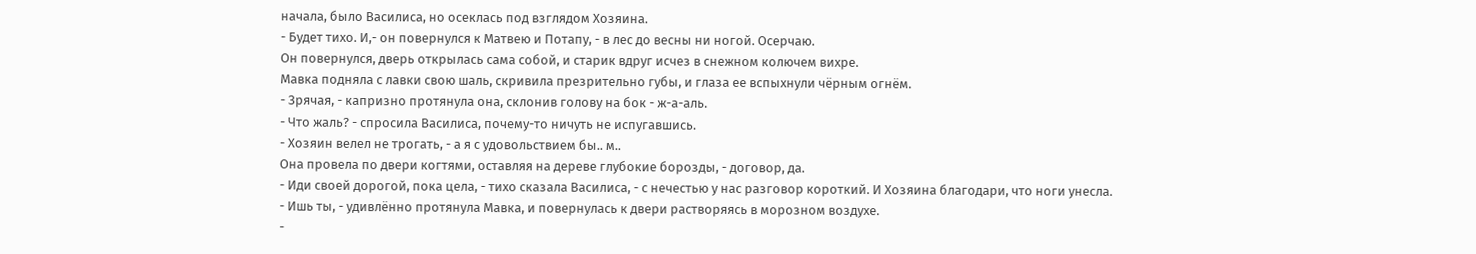начала, было Василиса, но осеклась под взглядом Хозяина.
- Будет тихо. И,- он повернулся к Матвею и Потапу, - в лес до весны ни ногой. Осерчаю.
Он повернулся, дверь открылась сама собой, и старик вдруг исчез в снежном колючем вихре.
Мавка подняла с лавки свою шаль, скривила презрительно губы, и глаза ее вспыхнули чёрным огнём.
- Зрячая, - капризно протянула она, склонив голову на бок - ж-а-аль.
- Что жаль? - спросила Василиса, почему-то ничуть не испугавшись.
- Хозяин велел не трогать, - а я с удовольствием бы.. м..
Она провела по двери когтями, оставляя на дереве глубокие борозды, - договор, да.
- Иди своей дорогой, пока цела, - тихо сказала Василиса, - с нечестью у нас разговор короткий. И Хозяина благодари, что ноги унесла.
- Ишь ты, - удивлённо протянула Мавка, и повернулась к двери растворяясь в морозном воздухе.
-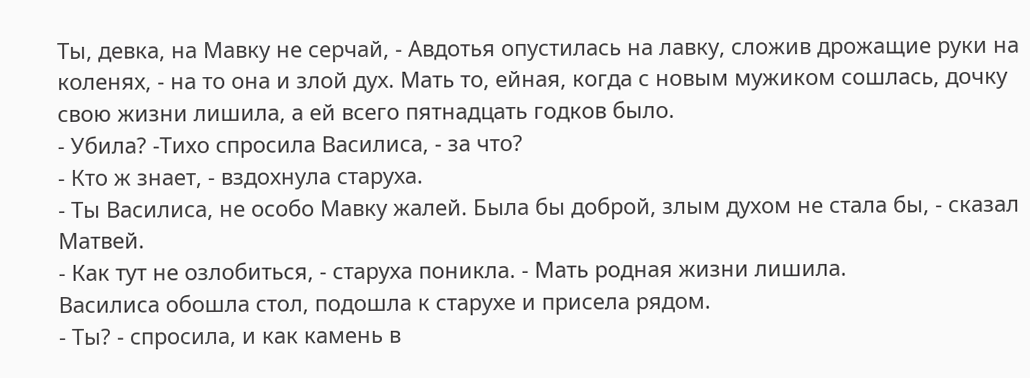Ты, девка, на Мавку не серчай, - Авдотья опустилась на лавку, сложив дрожащие руки на коленях, - на то она и злой дух. Мать то, ейная, когда с новым мужиком сошлась, дочку свою жизни лишила, а ей всего пятнадцать годков было.
- Убила? -Тихо спросила Василиса, - за что?
- Кто ж знает, - вздохнула старуха.
- Ты Василиса, не особо Мавку жалей. Была бы доброй, злым духом не стала бы, - сказал Матвей.
- Как тут не озлобиться, - старуха поникла. - Мать родная жизни лишила.
Василиса обошла стол, подошла к старухе и присела рядом.
- Ты? - спросила, и как камень в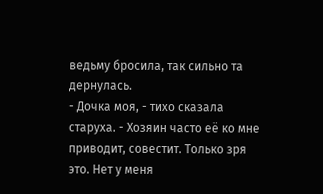ведьму бросила, так сильно та дернулась.
- Дочка моя, - тихо сказала старуха. - Хозяин часто её ко мне приводит, совестит. Только зря это. Нет у меня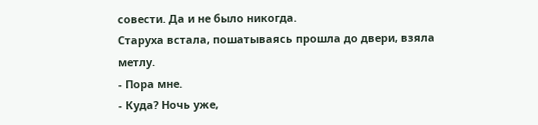совести. Да и не было никогда.
Старуха встала, пошатываясь прошла до двери, взяла метлу.
- Пора мне.
- Куда? Ночь уже,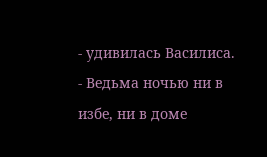- удивилась Василиса.
- Ведьма ночью ни в избе, ни в доме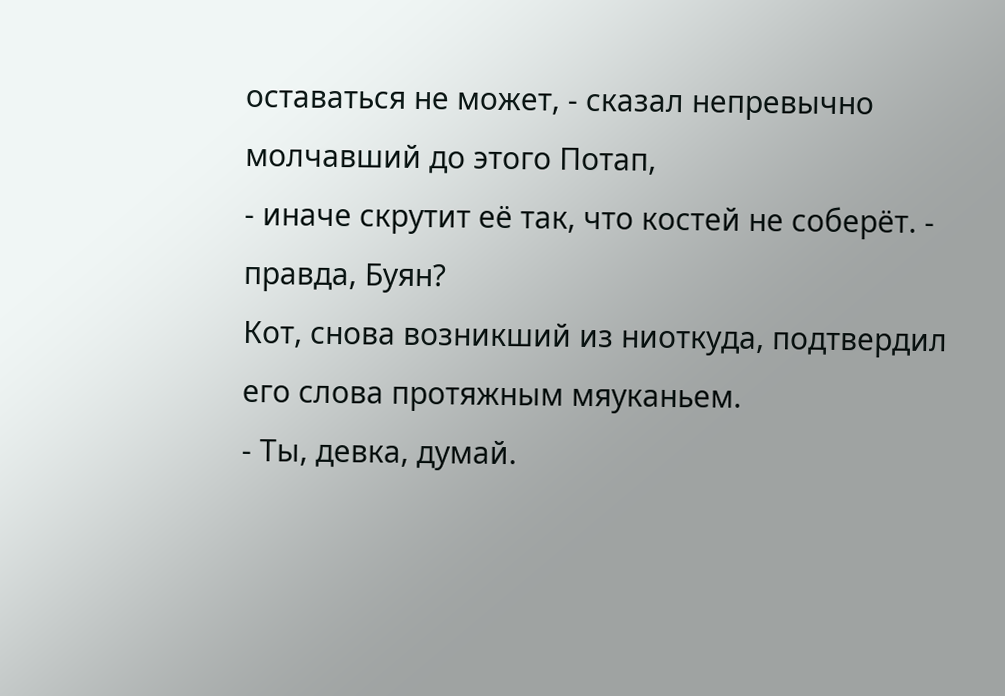оставаться не может, - сказал непревычно молчавший до этого Потап,
- иначе скрутит её так, что костей не соберёт. - правда, Буян?
Кот, снова возникший из ниоткуда, подтвердил его слова протяжным мяуканьем.
- Ты, девка, думай.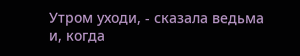Утром уходи, - сказала ведьма и, когда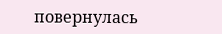повернулась